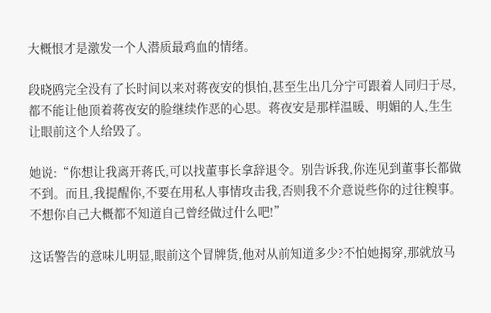大概恨才是激发一个人潜质最鸡血的情绪。

段晓鸥完全没有了长时间以来对蒋夜安的惧怕,甚至生出几分宁可跟着人同归于尽,都不能让他顶着蒋夜安的脸继续作恶的心思。蒋夜安是那样温暖、明媚的人,生生让眼前这个人给毁了。

她说:“你想让我离开蒋氏,可以找董事长拿辞退令。别告诉我,你连见到董事长都做不到。而且,我提醒你,不要在用私人事情攻击我,否则我不介意说些你的过往糗事。不想你自己大概都不知道自己曾经做过什么吧!”

这话警告的意味儿明显,眼前这个冒牌货,他对从前知道多少?不怕她揭穿,那就放马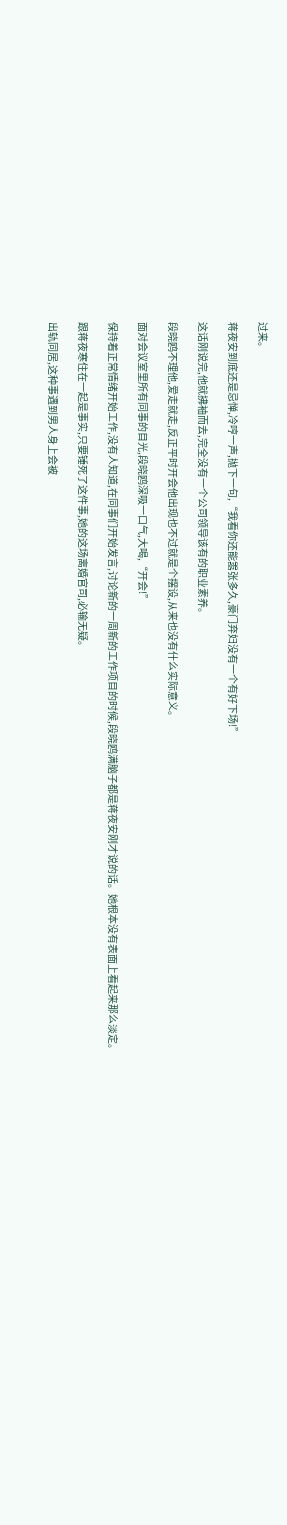过来。

蒋夜安到底还是忌惮,冷哼一声,抛下一句,“我看你还能嚣张多久,豪门弃妇没有一个有好下场!”

这话刚说完,他就拂袖而去,完全没有一个公司领导该有的职业素养。

段晓鸥不理他,爱走就走,反正平时开会他出现也不过就是个摆设,从来也没有什么实际意义。

面对会议室里所有同事的目光,段晓鸥深吸一口气,大喝,“开会!”

保持着正常情绪开始工作,没有人知道,在同事们开始发言,讨论新的一周新的工作项目的时候,段晓鸥满脑子都是蒋夜安刚才说的话。她根本没有表面上看起来那么淡定。

跟蒋夜寒住在一起是事实,只要锤死了这件事,她的这场离婚官司,必输无疑。

出轨同居,这种事遇到男人身上会被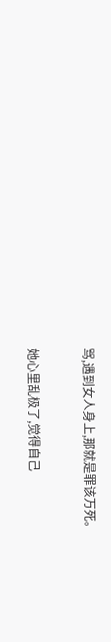骂,遇到女人身上,那就是罪该万死。

她心里乱极了,觉得自己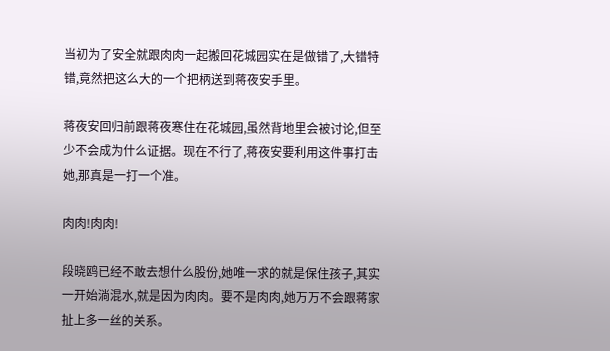当初为了安全就跟肉肉一起搬回花城园实在是做错了,大错特错,竟然把这么大的一个把柄送到蒋夜安手里。

蒋夜安回归前跟蒋夜寒住在花城园,虽然背地里会被讨论,但至少不会成为什么证据。现在不行了,蒋夜安要利用这件事打击她,那真是一打一个准。

肉肉!肉肉!

段晓鸥已经不敢去想什么股份,她唯一求的就是保住孩子,其实一开始淌混水,就是因为肉肉。要不是肉肉,她万万不会跟蒋家扯上多一丝的关系。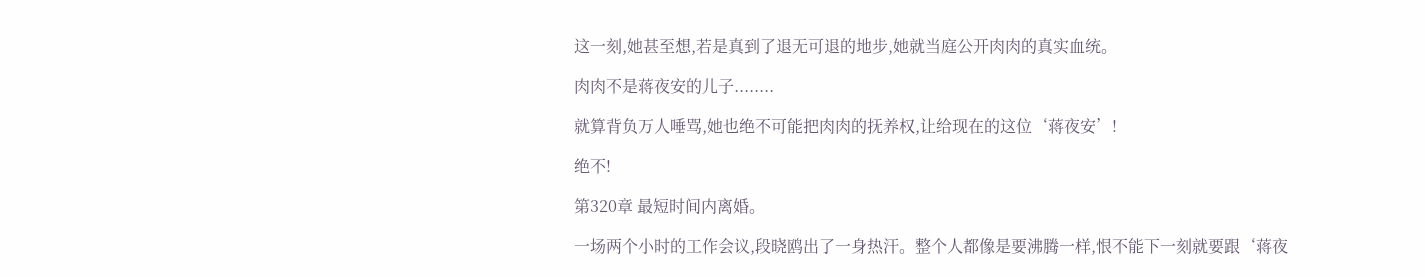这一刻,她甚至想,若是真到了退无可退的地步,她就当庭公开肉肉的真实血统。

肉肉不是蒋夜安的儿子........

就算背负万人唾骂,她也绝不可能把肉肉的抚养权,让给现在的这位‘蒋夜安’!

绝不!

第320章 最短时间内离婚。

一场两个小时的工作会议,段晓鸥出了一身热汗。整个人都像是要沸腾一样,恨不能下一刻就要跟‘蒋夜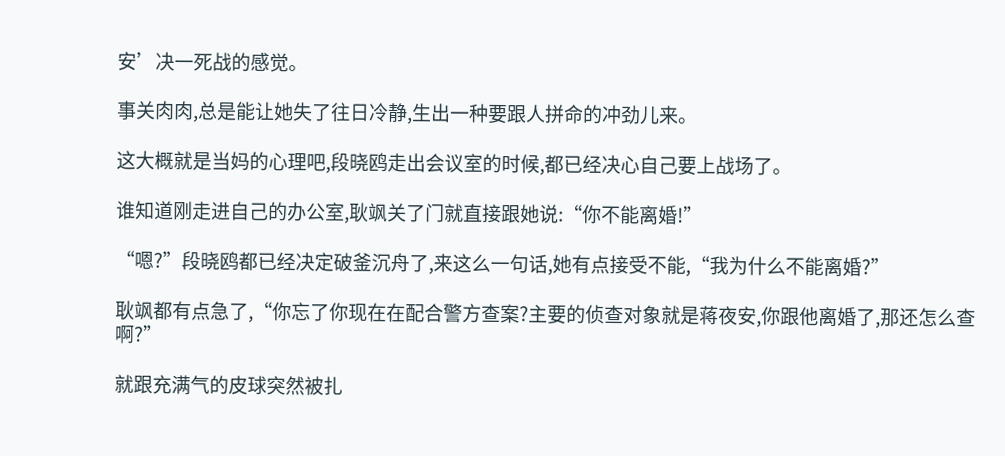安’决一死战的感觉。

事关肉肉,总是能让她失了往日冷静,生出一种要跟人拼命的冲劲儿来。

这大概就是当妈的心理吧,段晓鸥走出会议室的时候,都已经决心自己要上战场了。

谁知道刚走进自己的办公室,耿飒关了门就直接跟她说:“你不能离婚!”

“嗯?”段晓鸥都已经决定破釜沉舟了,来这么一句话,她有点接受不能,“我为什么不能离婚?”

耿飒都有点急了,“你忘了你现在在配合警方查案?主要的侦查对象就是蒋夜安,你跟他离婚了,那还怎么查啊?”

就跟充满气的皮球突然被扎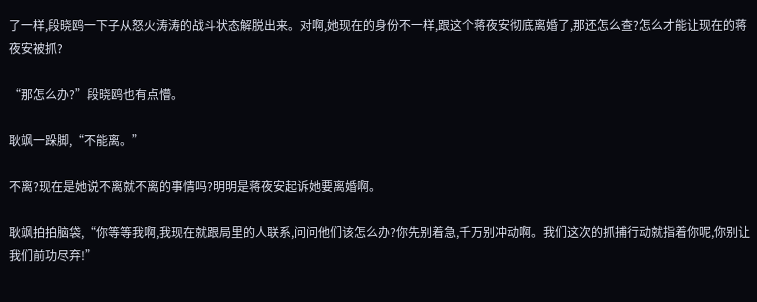了一样,段晓鸥一下子从怒火涛涛的战斗状态解脱出来。对啊,她现在的身份不一样,跟这个蒋夜安彻底离婚了,那还怎么查?怎么才能让现在的蒋夜安被抓?

“那怎么办?”段晓鸥也有点懵。

耿飒一跺脚,“不能离。”

不离?现在是她说不离就不离的事情吗?明明是蒋夜安起诉她要离婚啊。

耿飒拍拍脑袋,“你等等我啊,我现在就跟局里的人联系,问问他们该怎么办?你先别着急,千万别冲动啊。我们这次的抓捕行动就指着你呢,你别让我们前功尽弃!”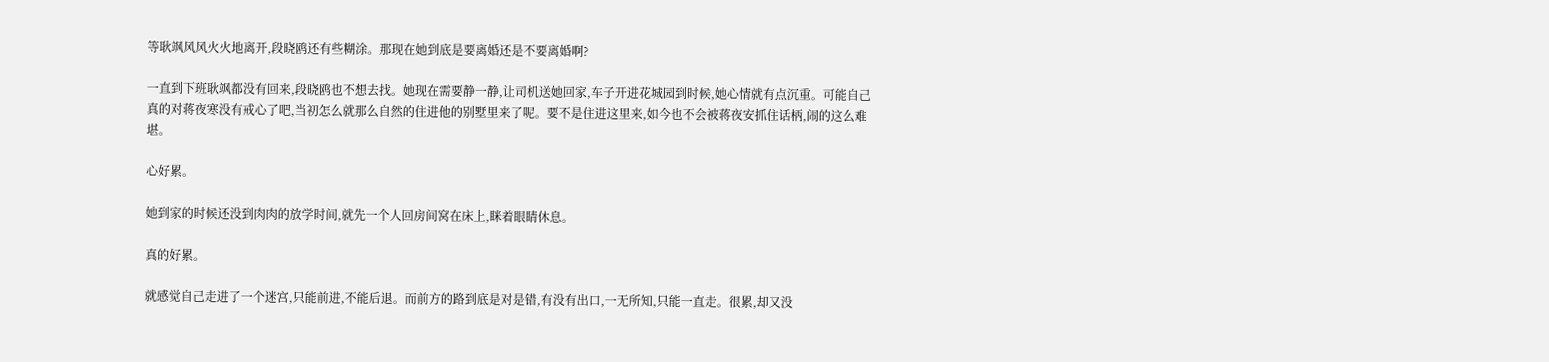等耿飒风风火火地离开,段晓鸥还有些糊涂。那现在她到底是要离婚还是不要离婚啊?

一直到下班耿飒都没有回来,段晓鸥也不想去找。她现在需要静一静,让司机送她回家,车子开进花城园到时候,她心情就有点沉重。可能自己真的对蒋夜寒没有戒心了吧,当初怎么就那么自然的住进他的别墅里来了呢。要不是住进这里来,如今也不会被蒋夜安抓住话柄,闹的这么难堪。

心好累。

她到家的时候还没到肉肉的放学时间,就先一个人回房间窝在床上,眯着眼睛休息。

真的好累。

就感觉自己走进了一个迷宫,只能前进,不能后退。而前方的路到底是对是错,有没有出口,一无所知,只能一直走。很累,却又没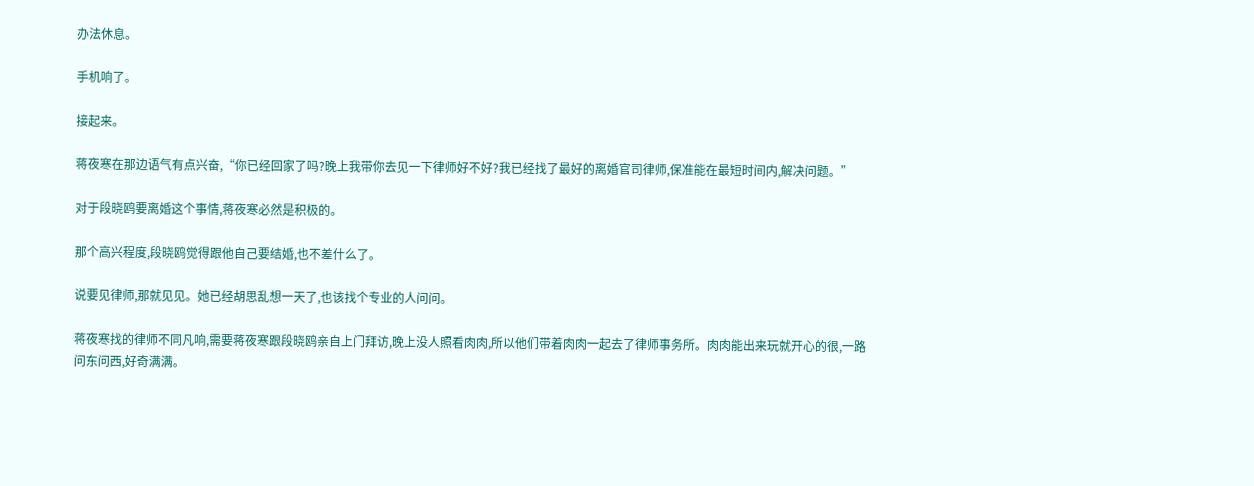办法休息。

手机响了。

接起来。

蒋夜寒在那边语气有点兴奋,“你已经回家了吗?晚上我带你去见一下律师好不好?我已经找了最好的离婚官司律师,保准能在最短时间内,解决问题。”

对于段晓鸥要离婚这个事情,蒋夜寒必然是积极的。

那个高兴程度,段晓鸥觉得跟他自己要结婚,也不差什么了。

说要见律师,那就见见。她已经胡思乱想一天了,也该找个专业的人问问。

蒋夜寒找的律师不同凡响,需要蒋夜寒跟段晓鸥亲自上门拜访,晚上没人照看肉肉,所以他们带着肉肉一起去了律师事务所。肉肉能出来玩就开心的很,一路问东问西,好奇满满。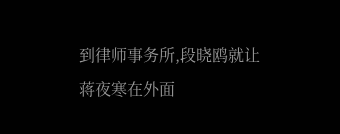到律师事务所,段晓鸥就让蒋夜寒在外面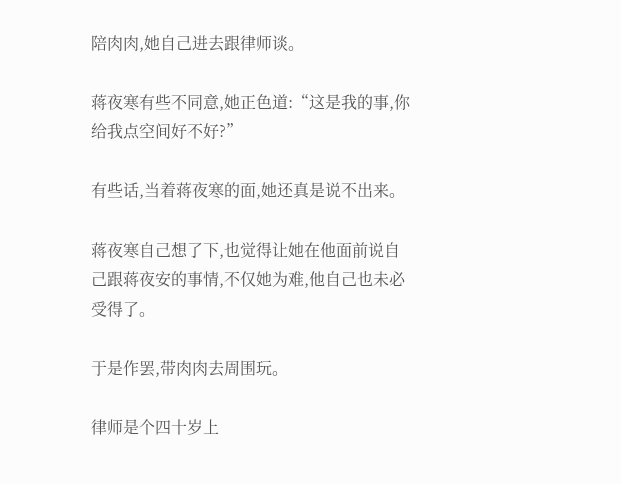陪肉肉,她自己进去跟律师谈。

蒋夜寒有些不同意,她正色道:“这是我的事,你给我点空间好不好?”

有些话,当着蒋夜寒的面,她还真是说不出来。

蒋夜寒自己想了下,也觉得让她在他面前说自己跟蒋夜安的事情,不仅她为难,他自己也未必受得了。

于是作罢,带肉肉去周围玩。

律师是个四十岁上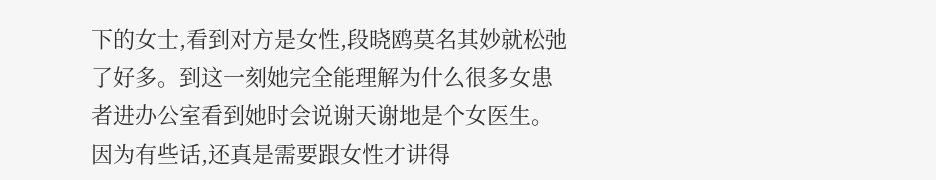下的女士,看到对方是女性,段晓鸥莫名其妙就松弛了好多。到这一刻她完全能理解为什么很多女患者进办公室看到她时会说谢天谢地是个女医生。因为有些话,还真是需要跟女性才讲得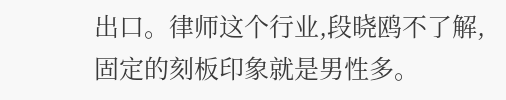出口。律师这个行业,段晓鸥不了解,固定的刻板印象就是男性多。